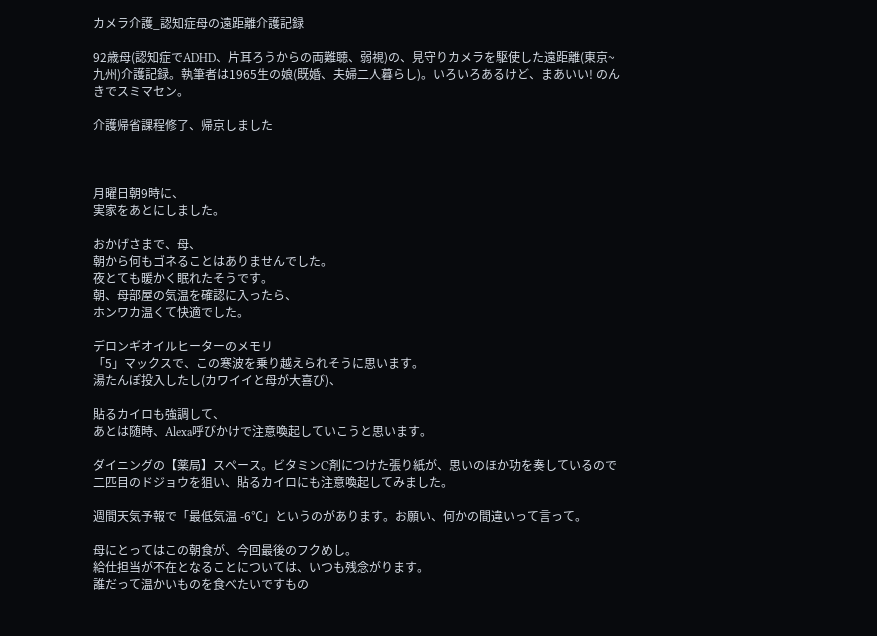カメラ介護_認知症母の遠距離介護記録

92歳母(認知症でADHD、片耳ろうからの両難聴、弱視)の、見守りカメラを駆使した遠距離(東京~九州)介護記録。執筆者は1965生の娘(既婚、夫婦二人暮らし)。いろいろあるけど、まあいい! のんきでスミマセン。

介護帰省課程修了、帰京しました



月曜日朝9時に、
実家をあとにしました。

おかげさまで、母、
朝から何もゴネることはありませんでした。
夜とても暖かく眠れたそうです。
朝、母部屋の気温を確認に入ったら、
ホンワカ温くて快適でした。

デロンギオイルヒーターのメモリ
「5」マックスで、この寒波を乗り越えられそうに思います。
湯たんぽ投入したし(カワイイと母が大喜び)、

貼るカイロも強調して、
あとは随時、Alexa呼びかけで注意喚起していこうと思います。

ダイニングの【薬局】スペース。ビタミンC剤につけた張り紙が、思いのほか功を奏しているので二匹目のドジョウを狙い、貼るカイロにも注意喚起してみました。

週間天気予報で「最低気温 -6℃」というのがあります。お願い、何かの間違いって言って。

母にとってはこの朝食が、今回最後のフクめし。
給仕担当が不在となることについては、いつも残念がります。
誰だって温かいものを食べたいですもの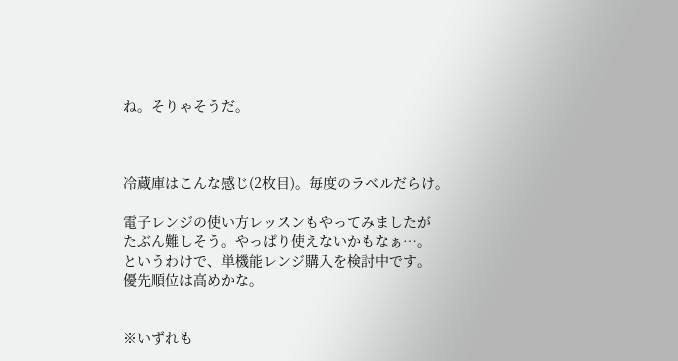ね。そりゃそうだ。



冷蔵庫はこんな感じ(2枚目)。毎度のラベルだらけ。

電子レンジの使い方レッスンもやってみましたが
たぶん難しそう。やっぱり使えないかもなぁ…。
というわけで、単機能レンジ購入を検討中です。
優先順位は高めかな。


※いずれも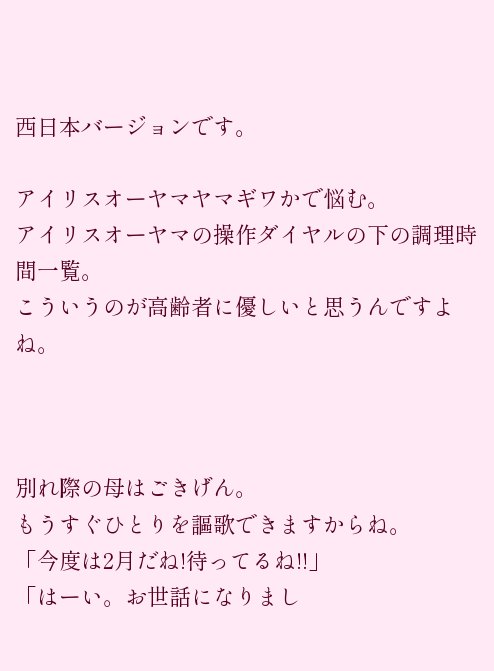西日本バージョンです。

アイリスオーヤマヤマギワかで悩む。
アイリスオーヤマの操作ダイヤルの下の調理時間一覧。
こういうのが高齢者に優しいと思うんですよね。



別れ際の母はごきげん。
もうすぐひとりを謳歌できますからね。
「今度は2月だね!待ってるね!!」
「はーい。お世話になりまし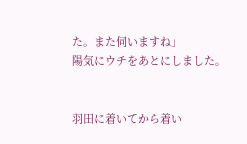た。また伺いますね」
陽気にウチをあとにしました。


羽田に着いてから着い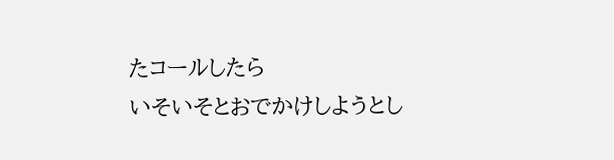たコールしたら
いそいそとおでかけしようとし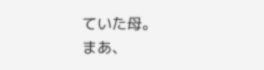ていた母。
まあ、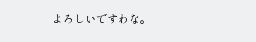よろしいですわな。